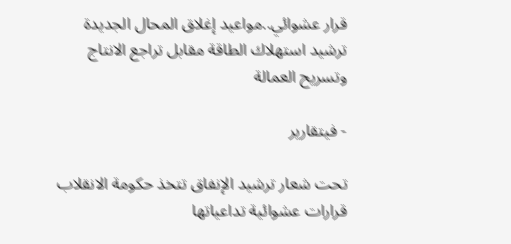قرار عشوائي..مواعيد إغلاق المحال الجديدة ترشيد استهلاك الطاقة مقابل تراجع الانتاج وتسريح العمالة

- فيتقارير

تحت شعار ترشيد الإنفاق تتخذ حكومة الانقلاب قرارات عشوائية تداعياتها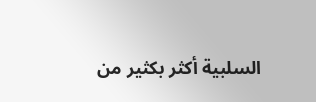السلبية أكثر بكثير من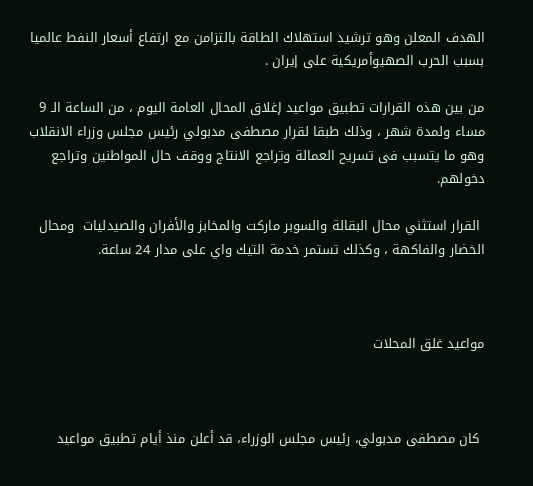الهدف المعلن وهو ترشيد استهلاك الطاقة بالتزامن مع ارتفاع أسعار النفط عالميا بسبب الحرب الصهيوأمريكية على إيران .

من بين هذه القرارات تطبيق مواعيد إغلاق المحال العامة اليوم ، من الساعة الـ 9 مساء ولمدة شهر ، وذلك طبقا لقرار مصطفى مدبولي رئيس مجلس وزراء الانقلاب وهو ما يتسبب فى تسريح العمالة وتراجع الانتاج ووقف حال المواطنين وتراجع دخولهم.

 القرار استثني محال البقالة والسوبر ماركت والمخابز والأفران والصيدليات  ومحال الخضار والفاكهة ، وكذلك تستمر خدمة التيك واي على مدار 24 ساعة.



مواعيد غلق المحلات



 كان مصطفى مدبولي، رئيس مجلس الوزراء، قد أعلن منذ أيام تطبيق مواعيد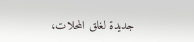جديدة لغلق المحلات،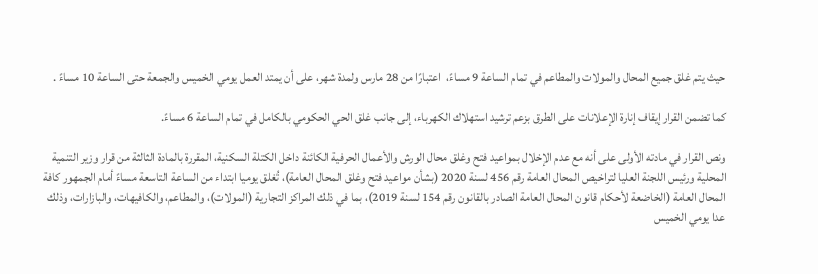حيث يتم غلق جميع المحال والمولات والمطاعم في تمام الساعة 9 مساءً،  اعتبارًا من 28 مارس ولمدة شهر، على أن يمتد العمل يومي الخميس والجمعة حتى الساعة 10 مساءً .

كما تضمن القرار إيقاف إنارة الإعلانات على الطرق بزعم ترشيد استهلاك الكهرباء، إلى جانب غلق الحي الحكومي بالكامل في تمام الساعة 6 مساءً.

ونص القرار في مادته الأولى على أنه مع عدم الإخلال بمواعيد فتح وغلق محال الورش والأعمال الحرفية الكائنة داخل الكتلة السكنية، المقررة بالمادة الثالثة من قرار وزير التنمية المحلية ورئيس اللجنة العليا لتراخيص المحال العامة رقم 456 لسنة 2020 (بشأن مواعيد فتح وغلق المحال العامة)، تُغلق يوميا ابتداء من الساعة التاسعة مساءً أمام الجمهور كافة المحال العامة (الخاضعة لأحكام قانون المحال العامة الصادر بالقانون رقم 154 لسنة 2019)، بما في ذلك المراكز التجارية (المولات)، والمطاعم، والكافيهات، والبازارات، وذلك عدا يومي الخميس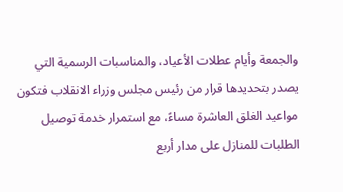والجمعة وأيام عطلات الأعياد، والمناسبات الرسمية التي يصدر بتحديدها قرار من رئيس مجلس وزراء الانقلاب فتكون مواعيد الغلق العاشرة مساءً، مع استمرار خدمة توصيل الطلبات للمنازل على مدار أربع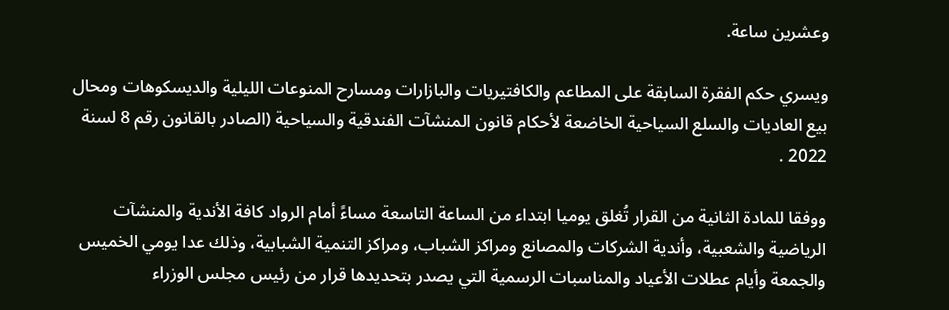وعشرين ساعة.

ويسري حكم الفقرة السابقة على المطاعم والكافتيريات والبازارات ومسارح المنوعات الليلية والديسكوهات ومحال بيع العاديات والسلع السياحية الخاضعة لأحكام قانون المنشآت الفندقية والسياحية (الصادر بالقانون رقم 8 لسنة 2022 .

ووفقا للمادة الثانية من القرار تُغلق يوميا ابتداء من الساعة التاسعة مساءً أمام الرواد كافة الأندية والمنشآت الرياضية والشعبية، وأندية الشركات والمصانع ومراكز الشباب، ومراكز التنمية الشبابية، وذلك عدا يومي الخميس والجمعة وأيام عطلات الأعياد والمناسبات الرسمية التي يصدر بتحديدها قرار من رئيس مجلس الوزراء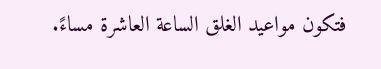فتكون مواعيد الغلق الساعة العاشرة مساءً.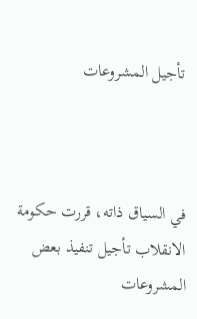تأجيل المشروعات



في السياق ذاته، قررت حكومة الانقلاب تأجيل تنفيذ بعض المشروعات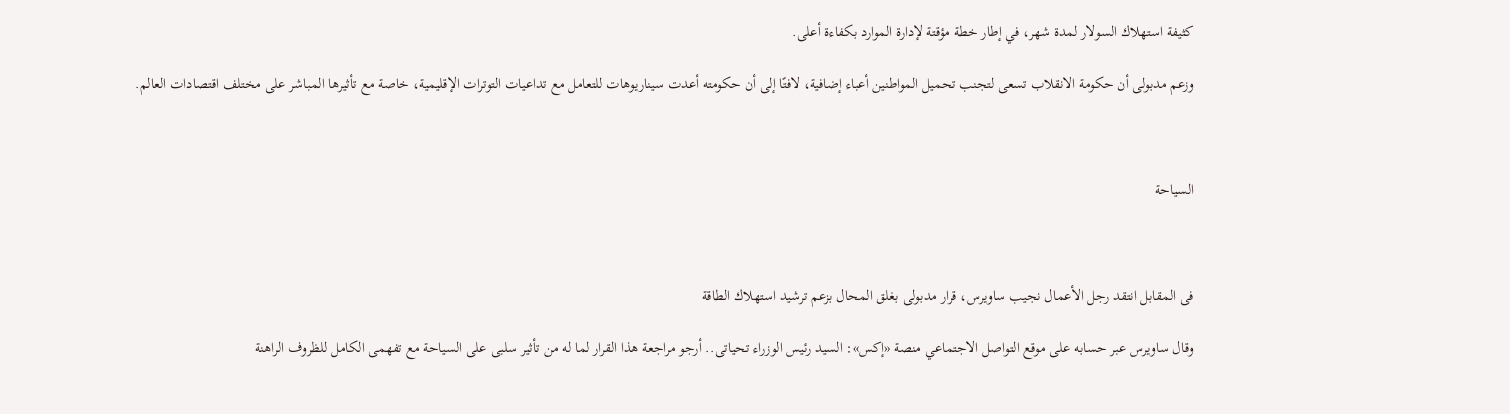كثيفة استهلاك السولار لمدة شهر، في إطار خطة مؤقتة لإدارة الموارد بكفاءة أعلى.

وزعم مدبولى أن حكومة الانقلاب تسعى لتجنب تحميل المواطنين أعباء إضافية، لافتًا إلى أن حكومته أعدت سيناريوهات للتعامل مع تداعيات التوترات الإقليمية، خاصة مع تأثيرها المباشر على مختلف اقتصادات العالم.



السياحة



فى المقابل انتقد رجل الأعمال نجيب ساويرس، قرار مدبولى بغلق المحال بزعم ترشيد استهلاك الطاقة

وقال ساويرس عبر حسابه على موقع التواصل الاجتماعي منصة «إكس»: السيد رئيس الوزراء تحياتى.. أرجو مراجعة هذا القرار لما له من تأثير سلبى على السياحة مع تفهمى الكامل للظروف الراهنة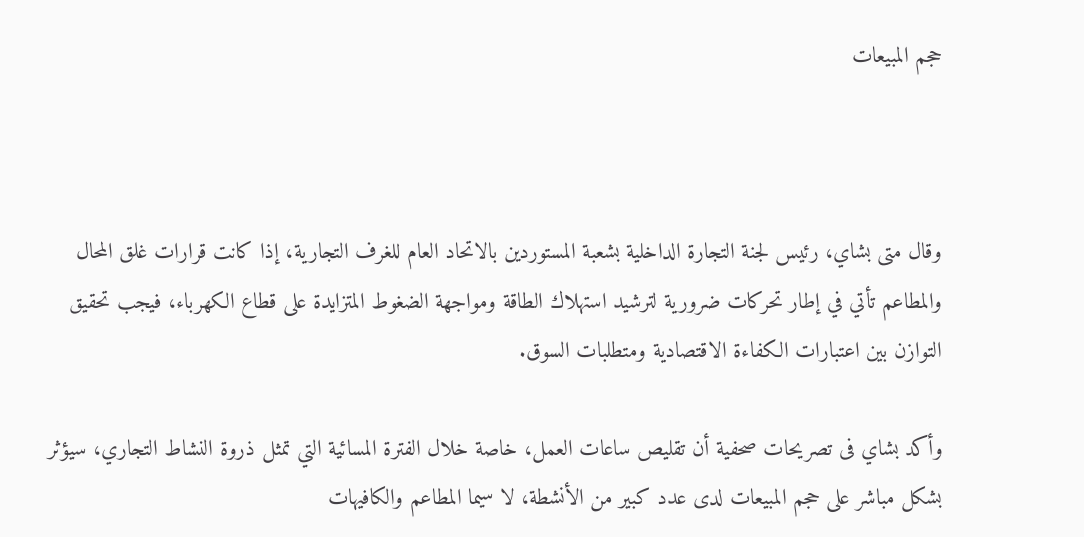حجم المبيعات



وقال متى بشاي، رئيس لجنة التجارة الداخلية بشعبة المستوردين بالاتحاد العام للغرف التجارية، إذا كانت قرارات غلق المحال والمطاعم تأتي في إطار تحركات ضرورية لترشيد استهلاك الطاقة ومواجهة الضغوط المتزايدة على قطاع الكهرباء، فيجب تحقيق التوازن بين اعتبارات الكفاءة الاقتصادية ومتطلبات السوق.

وأكد بشاي فى تصريحات صحفية أن تقليص ساعات العمل، خاصة خلال الفترة المسائية التي تمثل ذروة النشاط التجاري، سيؤثر بشكل مباشر على حجم المبيعات لدى عدد كبير من الأنشطة، لا سيما المطاعم والكافيهات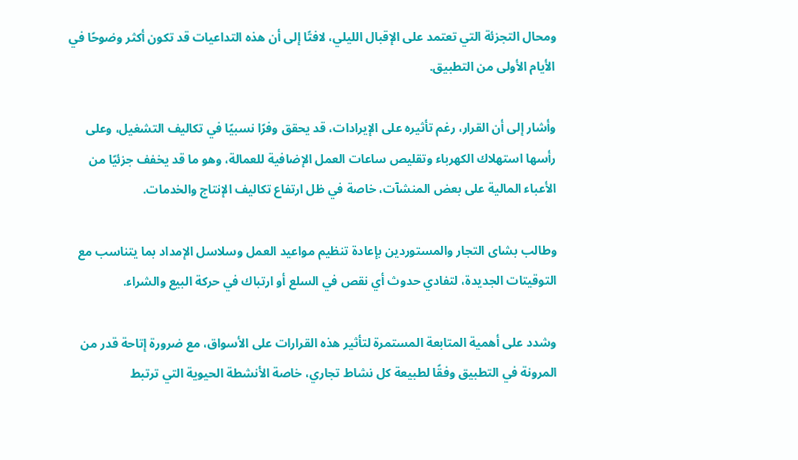ومحال التجزئة التي تعتمد على الإقبال الليلي، لافتًا إلى أن هذه التداعيات قد تكون أكثر وضوحًا في الأيام الأولى من التطبيق.

وأشار إلى أن القرار، رغم تأثيره على الإيرادات، قد يحقق وفرًا نسبيًا في تكاليف التشغيل، وعلى رأسها استهلاك الكهرباء وتقليص ساعات العمل الإضافية للعمالة، وهو ما قد يخفف جزئيًا من الأعباء المالية على بعض المنشآت، خاصة في ظل ارتفاع تكاليف الإنتاج والخدمات.

وطالب بشاى التجار والمستوردين بإعادة تنظيم مواعيد العمل وسلاسل الإمداد بما يتناسب مع التوقيتات الجديدة، لتفادي حدوث أي نقص في السلع أو ارتباك في حركة البيع والشراء.

وشدد على أهمية المتابعة المستمرة لتأثير هذه القرارات على الأسواق، مع ضرورة إتاحة قدر من المرونة في التطبيق وفقًا لطبيعة كل نشاط تجاري، خاصة الأنشطة الحيوية التي ترتبط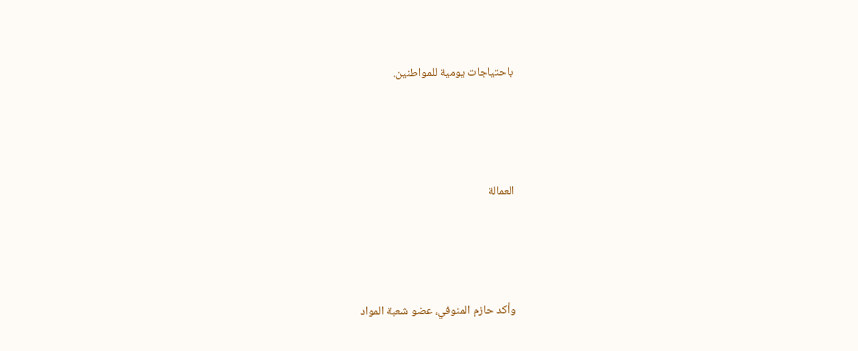باحتياجات يومية للمواطنين.



العمالة



وأكد حازم المنوفي، عضو شعبة المواد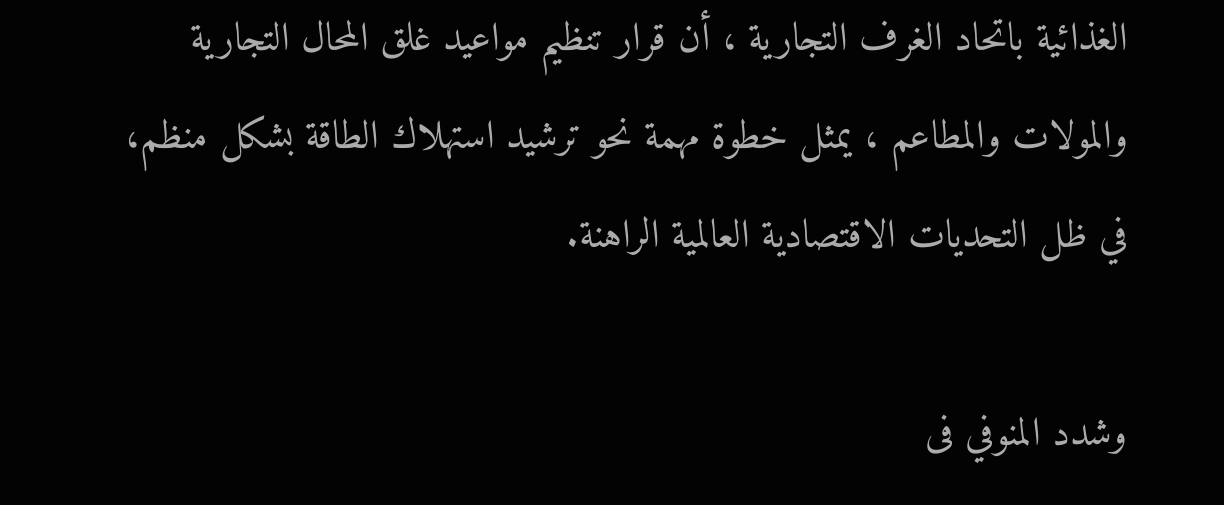الغذائية باتحاد الغرف التجارية ، أن قرار تنظيم مواعيد غلق المحال التجارية والمولات والمطاعم ، يمثل خطوة مهمة نحو ترشيد استهلاك الطاقة بشكل منظم، في ظل التحديات الاقتصادية العالمية الراهنة.

وشدد المنوفي فى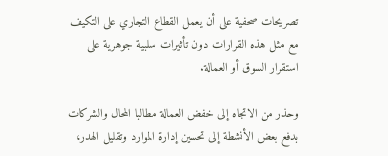تصريحات صحفية على أن يعمل القطاع التجاري على التكيف مع مثل هذه القرارات دون تأثيرات سلبية جوهرية على استقرار السوق أو العمالة.

وحذر من الاتجاه إلى خفض العمالة مطالبا المحال والشركات بدفع بعض الأنشطة إلى تحسين إدارة الموارد وتقليل الهدر،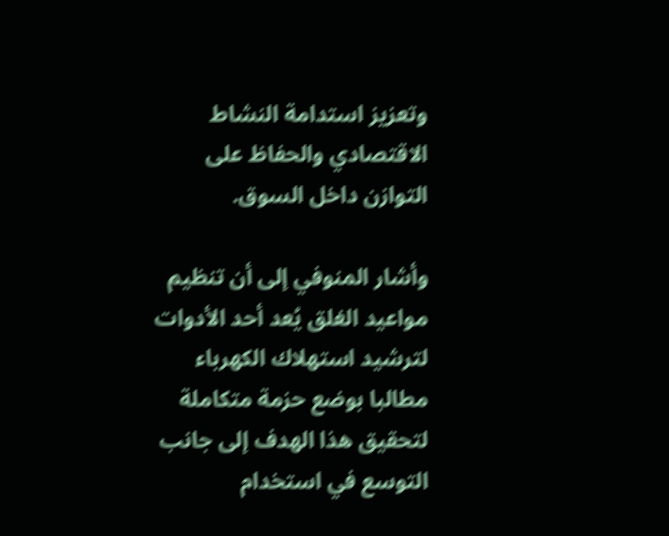وتعزيز استدامة النشاط الاقتصادي والحفاظ على التوازن داخل السوق.

وأشار المنوفي إلى أن تنظيم مواعيد الغلق يُعد أحد الأدوات لترشيد استهلاك الكهرباء مطالبا بوضع حزمة متكاملة لتحقيق هذا الهدف إلى جانب التوسع في استخدام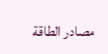مصادر الطاقة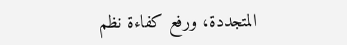المتجددة، ورفع كفاءة نظم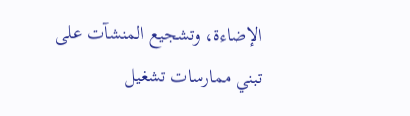الإضاءة، وتشجيع المنشآت على تبني ممارسات تشغيل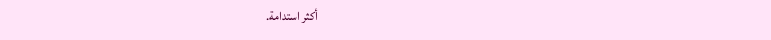أكثر استدامة.